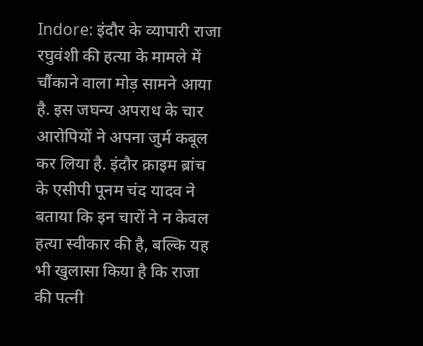Indore: इंदौर के व्यापारी राजा रघुवंशी की हत्या के मामले में चौंकाने वाला मोड़ सामने आया है. इस जघन्य अपराध के चार आरोपियों ने अपना जुर्म कबूल कर लिया है. इंदौर क्राइम ब्रांच के एसीपी पूनम चंद यादव ने बताया कि इन चारों ने न केवल हत्या स्वीकार की है, बल्कि यह भी खुलासा किया है कि राजा की पत्नी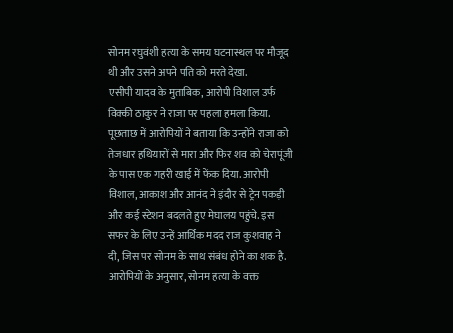सोनम रघुवंशी हत्या के समय घटनास्थल पर मौजूद थी और उसने अपने पति को मरते देखा.
एसीपी यादव के मुताबिक, आरोपी विशाल उर्फ विक्की ठाकुर ने राजा पर पहला हमला किया. पूछताछ में आरोपियों ने बताया कि उन्होंने राजा को तेजधार हथियारों से मारा और फिर शव को चेरापूंजी के पास एक गहरी खाई में फेंक दिया. आरोपी विशाल, आकाश और आनंद ने इंदौर से ट्रेन पकड़ी और कई स्टेशन बदलते हुए मेघालय पहुंचे. इस सफर के लिए उन्हें आर्थिक मदद राज कुशवाह ने दी, जिस पर सोनम के साथ संबंध होने का शक है.
आरोपियों के अनुसार, सोनम हत्या के वक्त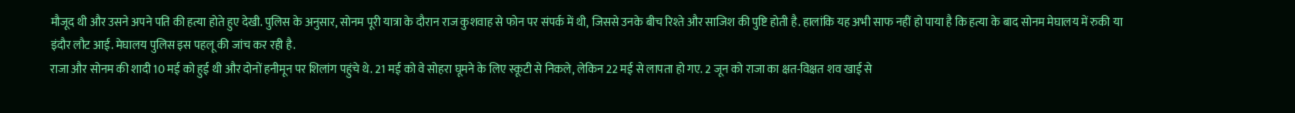मौजूद थी और उसने अपने पति की हत्या होते हुए देखी. पुलिस के अनुसार, सोनम पूरी यात्रा के दौरान राज कुशवाह से फोन पर संपर्क में थी, जिससे उनके बीच रिश्ते और साजिश की पुष्टि होती है. हालांकि यह अभी साफ नहीं हो पाया है कि हत्या के बाद सोनम मेघालय में रुकी या इंदौर लौट आई. मेघालय पुलिस इस पहलू की जांच कर रही है.
राजा और सोनम की शादी 10 मई को हुई थी और दोनों हनीमून पर शिलांग पहुंचे थे. 21 मई को वे सोहरा घूमने के लिए स्कूटी से निकले, लेकिन 22 मई से लापता हो गए. 2 जून को राजा का क्षत-विक्षत शव खाई से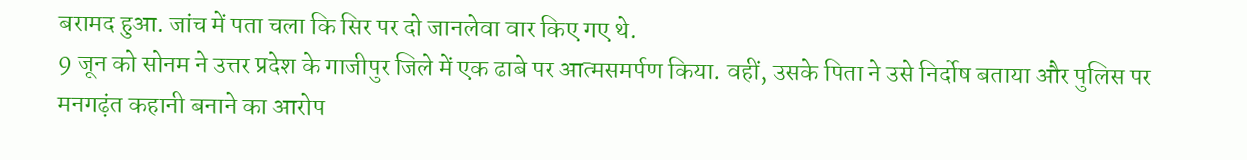बरामद हुआ. जांच में पता चला कि सिर पर दो जानलेवा वार किए गए थे.
9 जून को सोनम ने उत्तर प्रदेश के गाजीपुर जिले में एक ढाबे पर आत्मसमर्पण किया. वहीं, उसके पिता ने उसे निर्दोष बताया और पुलिस पर मनगढ़ंत कहानी बनाने का आरोप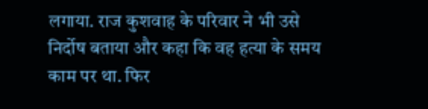लगाया. राज कुशवाह के परिवार ने भी उसे निर्दोष बताया और कहा कि वह हत्या के समय काम पर था. फिर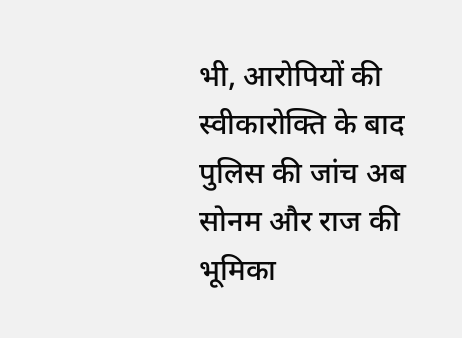भी, आरोपियों की स्वीकारोक्ति के बाद पुलिस की जांच अब सोनम और राज की भूमिका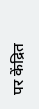पर केंद्रित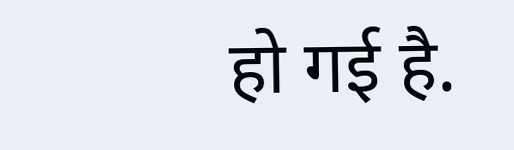हो गई है.